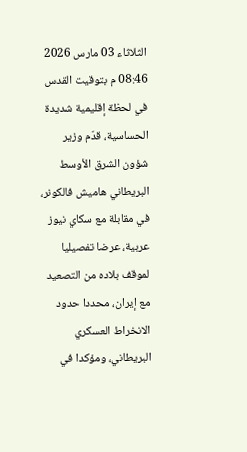الثلاثاء 03 مارس 2026 08:46 م بتوقيت القدس
في لحظة إقليمية شديدة الحساسية، قدّم وزير شؤون الشرق الأوسط البريطاني هاميش فالكونر، في مقابلة مع سكاي نيوز عربية، عرضا تفصيليا لموقف بلاده من التصعيد مع إيران، محددا حدود الانخراط العسكري البريطاني، ومؤكدا في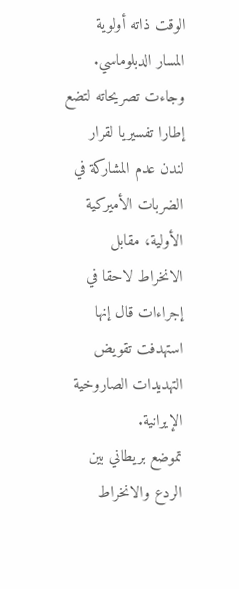الوقت ذاته أولوية المسار الدبلوماسي.
وجاءت تصريحاته لتضع إطارا تفسيريا لقرار لندن عدم المشاركة في الضربات الأميركية الأولية، مقابل الانخراط لاحقا في إجراءات قال إنها استهدفت تقويض التهديدات الصاروخية الإيرانية.
تموضع بريطاني بين الردع والانخراط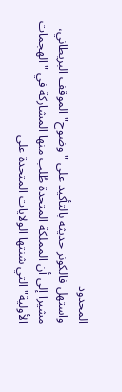المحدود
واستهل فالكونر حديثه بالتأكيد على "وضوح" الموقف البريطاني، مشيرا إلى أن المملكة المتحدة طُلب منها المشاركة في "الهجمات الأولية" التي شنتها الولايات المتحدة على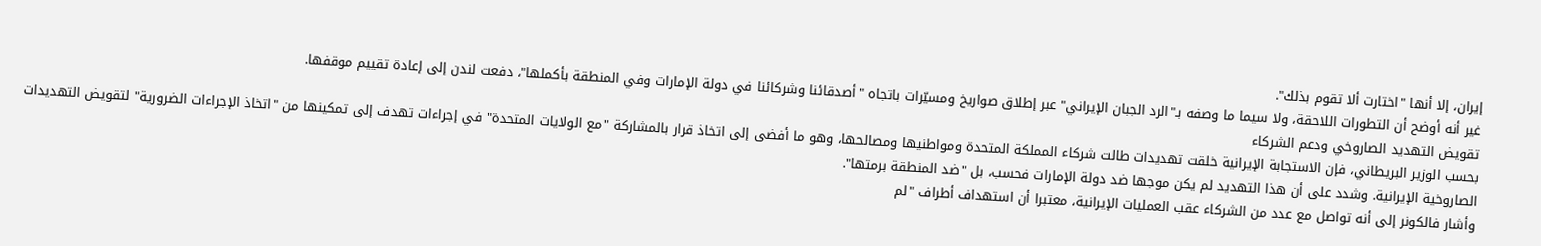إيران، إلا أنها "اختارت ألا تقوم بذلك".
غير أنه أوضح أن التطورات اللاحقة، ولا سيما ما وصفه بـ"الرد الجبان الإيراني" عبر إطلاق صواريخ ومسيّرات باتجاه "أصدقائنا وشركائنا في دولة الإمارات وفي المنطقة بأكملها"، دفعت لندن إلى إعادة تقييم موقفها.
تقويض التهديد الصاروخي ودعم الشركاء
بحسب الوزير البريطاني، فإن الاستجابة الإيرانية خلقت تهديدات طالت شركاء المملكة المتحدة ومواطنيها ومصالحها، وهو ما أفضى إلى اتخاذ قرار بالمشاركة "مع الولايات المتحدة" في إجراءات تهدف إلى تمكينها من "اتخاذ الإجراءات الضرورية" لتقويض التهديدات الصاروخية الإيرانية. وشدد على أن هذا التهديد لم يكن موجها ضد دولة الإمارات فحسب، بل "ضد المنطقة برمتها".
وأشار فالكونر إلى أنه تواصل مع عدد من الشركاء عقب العمليات الإيرانية، معتبرا أن استهداف أطراف "لم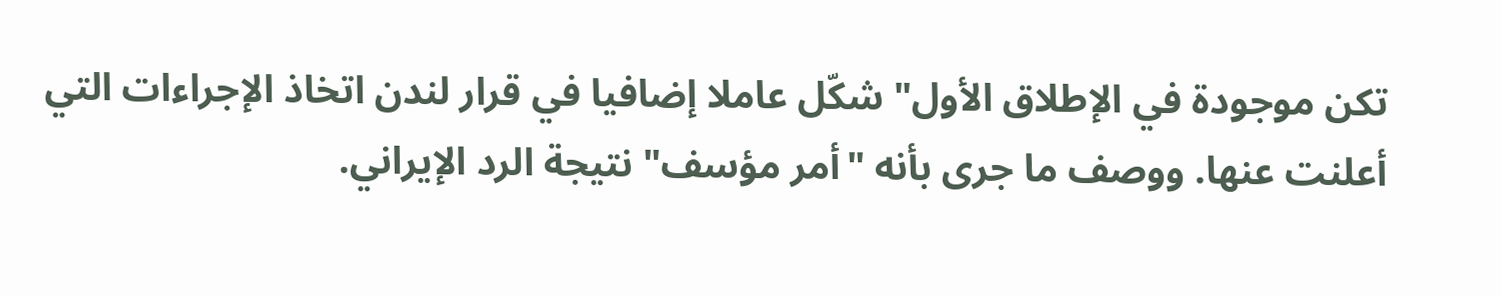تكن موجودة في الإطلاق الأول" شكّل عاملا إضافيا في قرار لندن اتخاذ الإجراءات التي أعلنت عنها. ووصف ما جرى بأنه "أمر مؤسف" نتيجة الرد الإيراني.